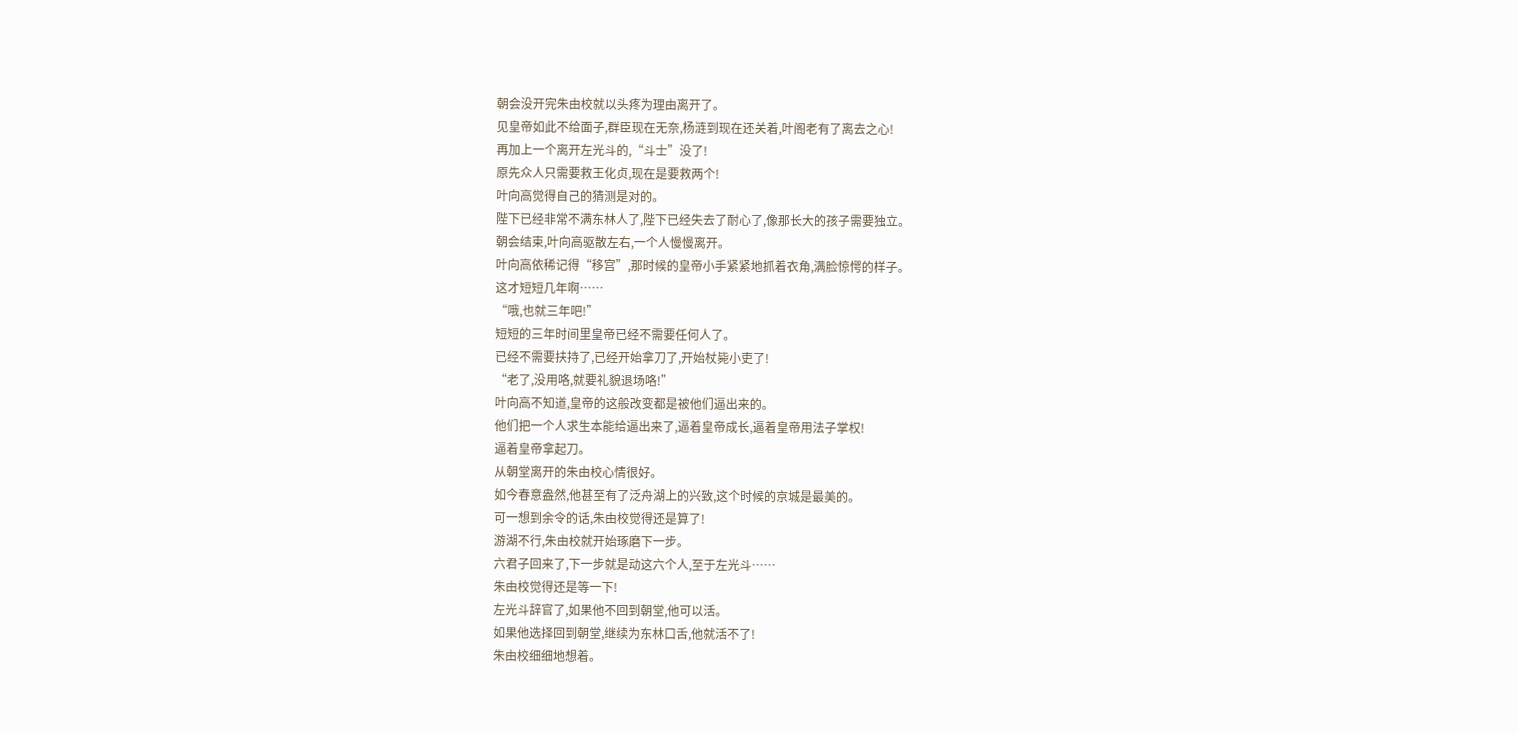朝会没开完朱由校就以头疼为理由离开了。
见皇帝如此不给面子,群臣现在无奈,杨涟到现在还关着,叶阁老有了离去之心!
再加上一个离开左光斗的,“斗士”没了!
原先众人只需要救王化贞,现在是要救两个!
叶向高觉得自己的猜测是对的。
陛下已经非常不满东林人了,陛下已经失去了耐心了,像那长大的孩子需要独立。
朝会结束,叶向高驱散左右,一个人慢慢离开。
叶向高依稀记得“移宫”,那时候的皇帝小手紧紧地抓着衣角,满脸惊愕的样子。
这才短短几年啊……
“哦,也就三年吧!”
短短的三年时间里皇帝已经不需要任何人了。
已经不需要扶持了,已经开始拿刀了,开始杖毙小吏了!
“老了,没用咯,就要礼貌退场咯!”
叶向高不知道,皇帝的这般改变都是被他们逼出来的。
他们把一个人求生本能给逼出来了,逼着皇帝成长,逼着皇帝用法子掌权!
逼着皇帝拿起刀。
从朝堂离开的朱由校心情很好。
如今春意盎然,他甚至有了泛舟湖上的兴致,这个时候的京城是最美的。
可一想到余令的话,朱由校觉得还是算了!
游湖不行,朱由校就开始琢磨下一步。
六君子回来了,下一步就是动这六个人,至于左光斗……
朱由校觉得还是等一下!
左光斗辞官了,如果他不回到朝堂,他可以活。
如果他选择回到朝堂,继续为东林口舌,他就活不了!
朱由校细细地想着。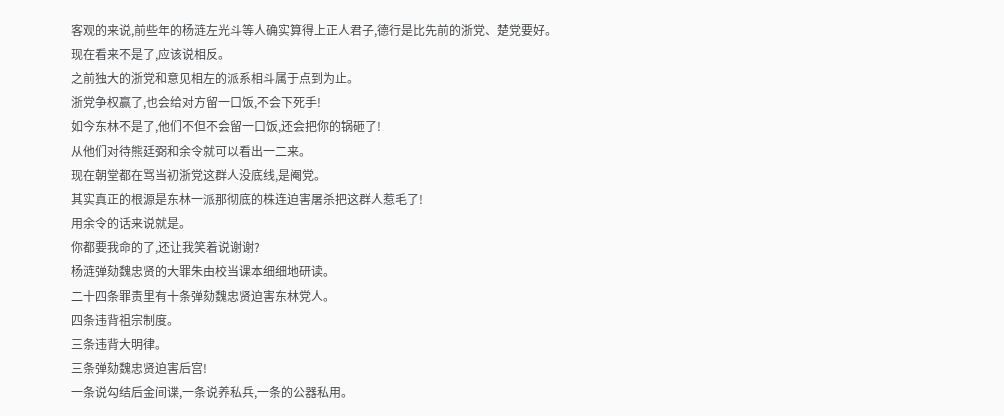客观的来说,前些年的杨涟左光斗等人确实算得上正人君子,德行是比先前的浙党、楚党要好。
现在看来不是了,应该说相反。
之前独大的浙党和意见相左的派系相斗属于点到为止。
浙党争权赢了,也会给对方留一口饭,不会下死手!
如今东林不是了,他们不但不会留一口饭,还会把你的锅砸了!
从他们对待熊廷弼和余令就可以看出一二来。
现在朝堂都在骂当初浙党这群人没底线,是阉党。
其实真正的根源是东林一派那彻底的株连迫害屠杀把这群人惹毛了!
用余令的话来说就是。
你都要我命的了,还让我笑着说谢谢?
杨涟弹劾魏忠贤的大罪朱由校当课本细细地研读。
二十四条罪责里有十条弹劾魏忠贤迫害东林党人。
四条违背祖宗制度。
三条违背大明律。
三条弹劾魏忠贤迫害后宫!
一条说勾结后金间谍,一条说养私兵,一条的公器私用。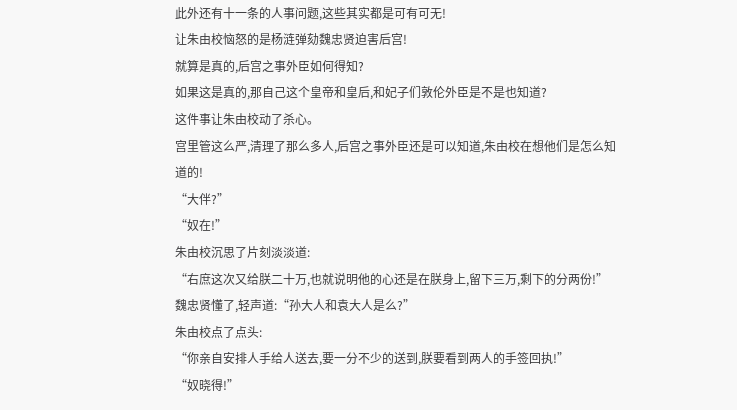此外还有十一条的人事问题,这些其实都是可有可无!
让朱由校恼怒的是杨涟弹劾魏忠贤迫害后宫!
就算是真的,后宫之事外臣如何得知?
如果这是真的,那自己这个皇帝和皇后,和妃子们敦伦外臣是不是也知道?
这件事让朱由校动了杀心。
宫里管这么严,清理了那么多人,后宫之事外臣还是可以知道,朱由校在想他们是怎么知道的!
“大伴?”
“奴在!”
朱由校沉思了片刻淡淡道:
“右庶这次又给朕二十万,也就说明他的心还是在朕身上,留下三万,剩下的分两份!”
魏忠贤懂了,轻声道:“孙大人和袁大人是么?”
朱由校点了点头:
“你亲自安排人手给人送去,要一分不少的送到,朕要看到两人的手签回执!”
“奴晓得!”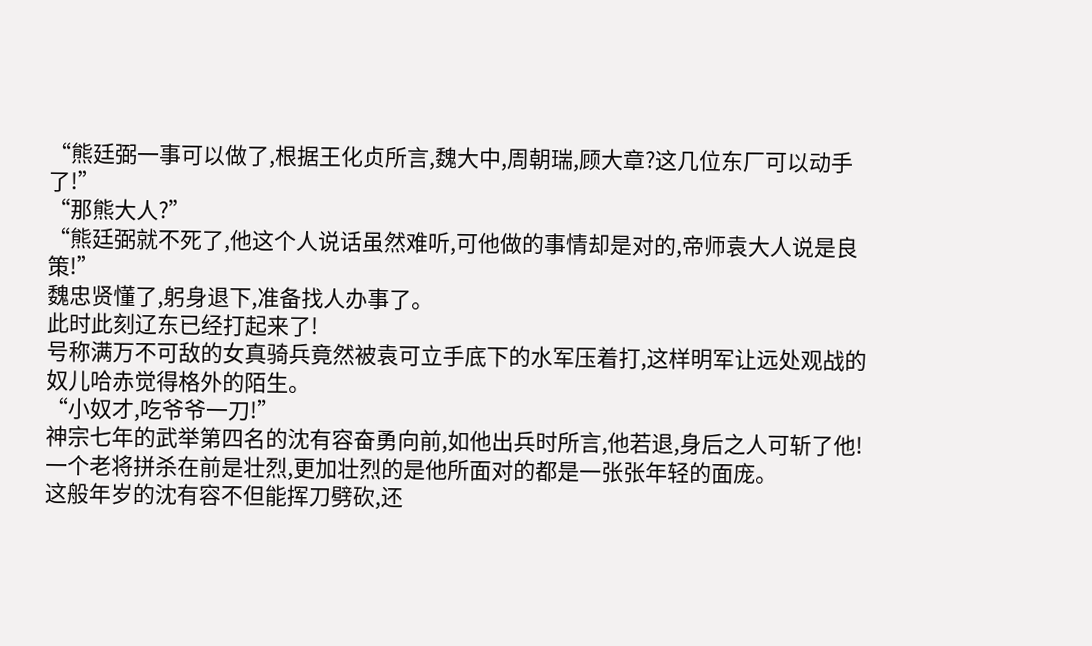“熊廷弼一事可以做了,根据王化贞所言,魏大中,周朝瑞,顾大章?这几位东厂可以动手了!”
“那熊大人?”
“熊廷弼就不死了,他这个人说话虽然难听,可他做的事情却是对的,帝师袁大人说是良策!”
魏忠贤懂了,躬身退下,准备找人办事了。
此时此刻辽东已经打起来了!
号称满万不可敌的女真骑兵竟然被袁可立手底下的水军压着打,这样明军让远处观战的奴儿哈赤觉得格外的陌生。
“小奴才,吃爷爷一刀!”
神宗七年的武举第四名的沈有容奋勇向前,如他出兵时所言,他若退,身后之人可斩了他!
一个老将拼杀在前是壮烈,更加壮烈的是他所面对的都是一张张年轻的面庞。
这般年岁的沈有容不但能挥刀劈砍,还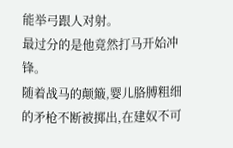能举弓跟人对射。
最过分的是他竟然打马开始冲锋。
随着战马的颠簸,婴儿胳膊粗细的矛枪不断被掷出,在建奴不可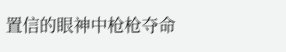置信的眼神中枪枪夺命